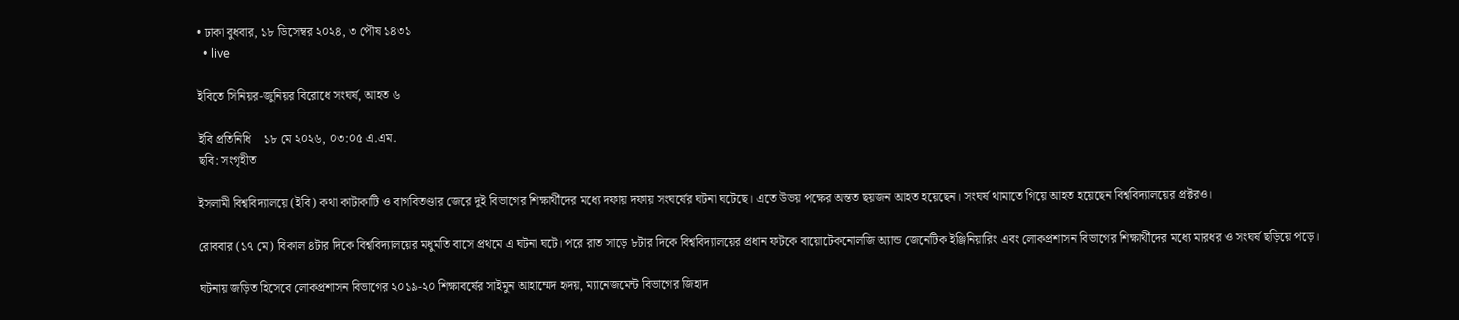• ঢাকা বুধবার, ১৮ ডিসেম্বর ২০২৪, ৩ পৌষ ১৪৩১
  • live

ইবিতে সিনিয়র-জুনিয়র বিরোধে সংঘর্ষ, আহত ৬

ইবি প্রতিনিধি    ১৮ মে ২০২৬, ০৩:০৫ এ.এম.
ছবি: সংগৃহীত

ইসলামী বিশ্ববিদ্যালয়ে (ইবি) কথা কাটাকাটি ও বাগবিতণ্ডার জেরে দুই বিভাগের শিক্ষার্থীদের মধ্যে দফায় দফায় সংঘর্ষের ঘটনা ঘটেছে। এতে উভয় পক্ষের অন্তত ছয়জন আহত হয়েছেন। সংঘর্ষ থামাতে গিয়ে আহত হয়েছেন বিশ্ববিদ্যালয়ের প্রক্টরও।

রোববার (১৭ মে) বিকাল ৪টার দিকে বিশ্ববিদ্যালয়ের মধুমতি বাসে প্রথমে এ ঘটনা ঘটে। পরে রাত সাড়ে ৮টার দিকে বিশ্ববিদ্যালয়ের প্রধান ফটকে বায়োটেকনোলজি অ্যান্ড জেনেটিক ইঞ্জিনিয়ারিং এবং লোকপ্রশাসন বিভাগের শিক্ষার্থীদের মধ্যে মারধর ও সংঘর্ষ ছড়িয়ে পড়ে।

ঘটনায় জড়িত হিসেবে লোকপ্রশাসন বিভাগের ২০১৯-২০ শিক্ষাবর্ষের সাইমুন আহাম্মেদ হৃদয়, ম্যানেজমেন্ট বিভাগের জিহাদ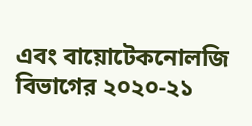এবং বায়োটেকনোলজি বিভাগের ২০২০-২১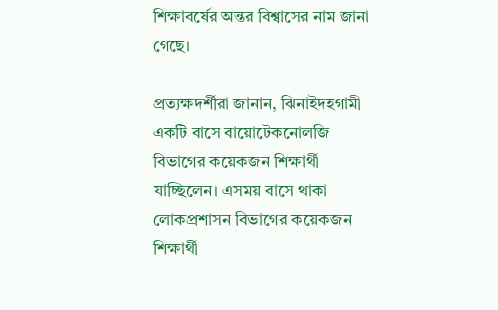শিক্ষাবর্ষের অন্তর বিশ্বাসের নাম জানা গেছে।

প্রত্যক্ষদর্শীরা জানান, ঝিনাইদহগামী একটি বাসে বায়োটেকনোলজি বিভাগের কয়েকজন শিক্ষার্থী যাচ্ছিলেন। এসময় বাসে থাকা লোকপ্রশাসন বিভাগের কয়েকজন শিক্ষার্থী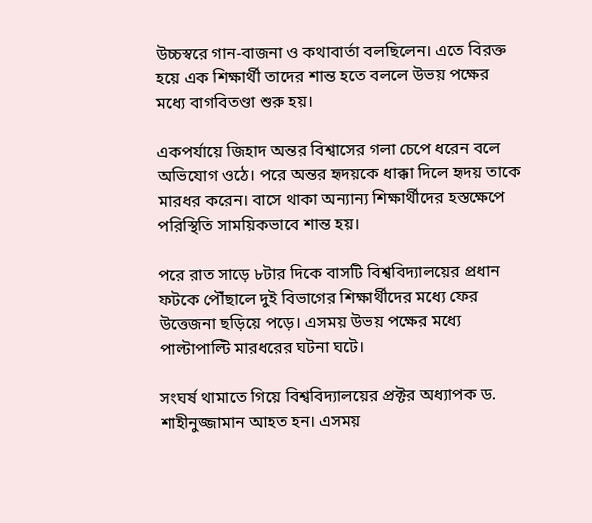উচ্চস্বরে গান-বাজনা ও কথাবার্তা বলছিলেন। এতে বিরক্ত হয়ে এক শিক্ষার্থী তাদের শান্ত হতে বললে উভয় পক্ষের মধ্যে বাগবিতণ্ডা শুরু হয়।

একপর্যায়ে জিহাদ অন্তর বিশ্বাসের গলা চেপে ধরেন বলে অভিযোগ ওঠে। পরে অন্তর হৃদয়কে ধাক্কা দিলে হৃদয় তাকে মারধর করেন। বাসে থাকা অন্যান্য শিক্ষার্থীদের হস্তক্ষেপে পরিস্থিতি সাময়িকভাবে শান্ত হয়।

পরে রাত সাড়ে ৮টার দিকে বাসটি বিশ্ববিদ্যালয়ের প্রধান ফটকে পৌঁছালে দুই বিভাগের শিক্ষার্থীদের মধ্যে ফের উত্তেজনা ছড়িয়ে পড়ে। এসময় উভয় পক্ষের মধ্যে পাল্টাপাল্টি মারধরের ঘটনা ঘটে।

সংঘর্ষ থামাতে গিয়ে বিশ্ববিদ্যালয়ের প্রক্টর অধ্যাপক ড. শাহীনুজ্জামান আহত হন। এসময়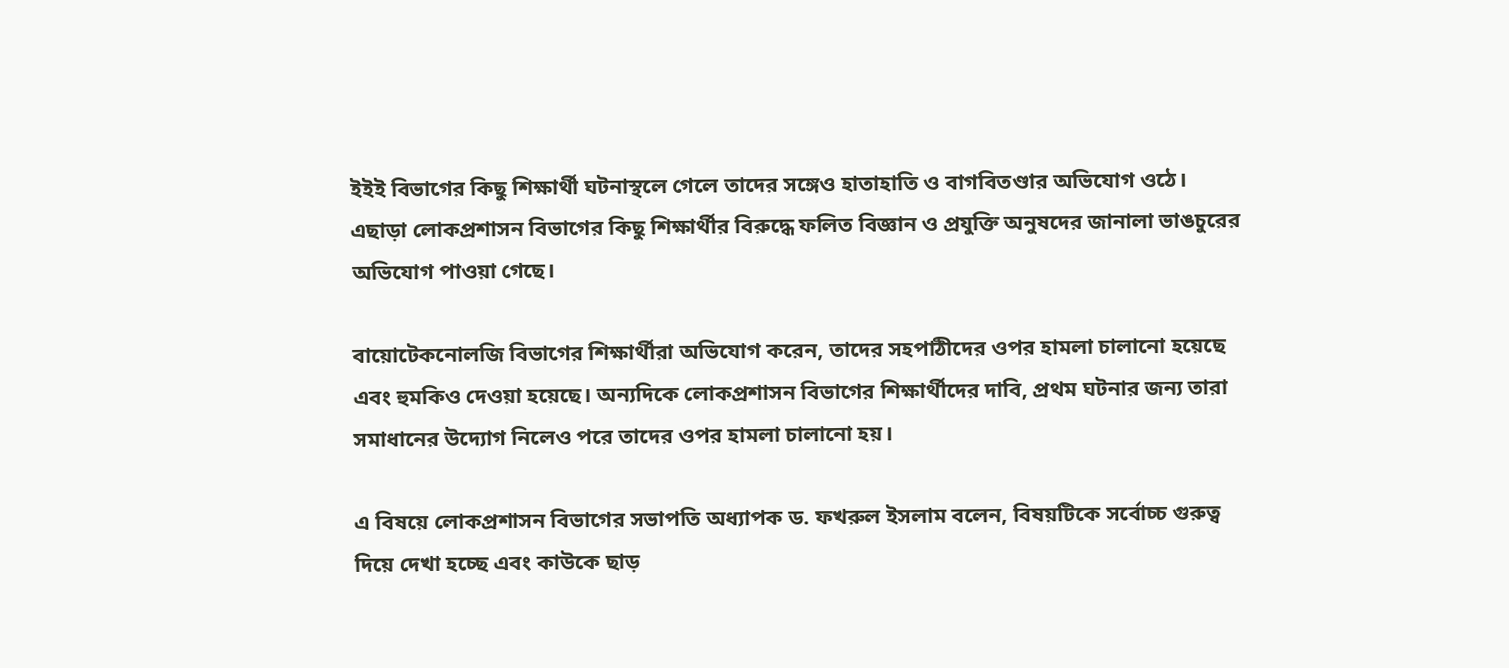ইইই বিভাগের কিছু শিক্ষার্থী ঘটনাস্থলে গেলে তাদের সঙ্গেও হাতাহাতি ও বাগবিতণ্ডার অভিযোগ ওঠে। এছাড়া লোকপ্রশাসন বিভাগের কিছু শিক্ষার্থীর বিরুদ্ধে ফলিত বিজ্ঞান ও প্রযুক্তি অনুষদের জানালা ভাঙচুরের অভিযোগ পাওয়া গেছে।

বায়োটেকনোলজি বিভাগের শিক্ষার্থীরা অভিযোগ করেন, তাদের সহপাঠীদের ওপর হামলা চালানো হয়েছে এবং হুমকিও দেওয়া হয়েছে। অন্যদিকে লোকপ্রশাসন বিভাগের শিক্ষার্থীদের দাবি, প্রথম ঘটনার জন্য তারা সমাধানের উদ্যোগ নিলেও পরে তাদের ওপর হামলা চালানো হয়।

এ বিষয়ে লোকপ্রশাসন বিভাগের সভাপতি অধ্যাপক ড. ফখরুল ইসলাম বলেন, বিষয়টিকে সর্বোচ্চ গুরুত্ব দিয়ে দেখা হচ্ছে এবং কাউকে ছাড়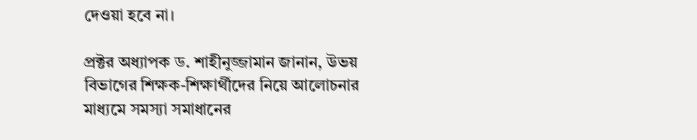দেওয়া হবে না।

প্রক্টর অধ্যাপক ড. শাহীনুজ্জামান জানান, উভয় বিভাগের শিক্ষক-শিক্ষার্থীদের নিয়ে আলোচনার মাধ্যমে সমস্যা সমাধানের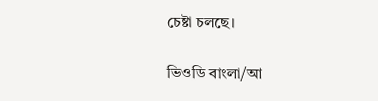চেষ্টা চলছে।

ভিওডি বাংলা/আ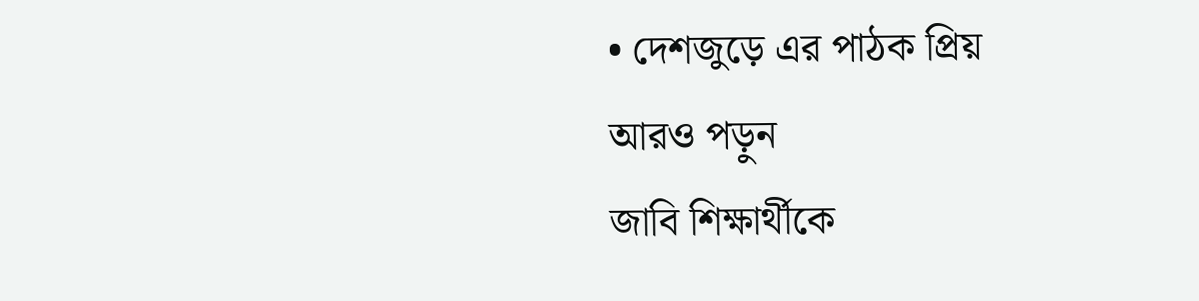• দেশজুড়ে এর পাঠক প্রিয়
আরও পড়ুন
জাবি শিক্ষার্থীকে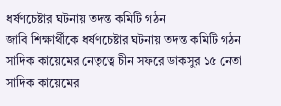ধর্ষণচেষ্টার ঘটনায় তদন্ত কমিটি গঠন
জাবি শিক্ষার্থীকে ধর্ষণচেষ্টার ঘটনায় তদন্ত কমিটি গঠন
সাদিক কায়েমের নেতৃত্বে চীন সফরে ডাকসুর ১৫ নেতা
সাদিক কায়েমের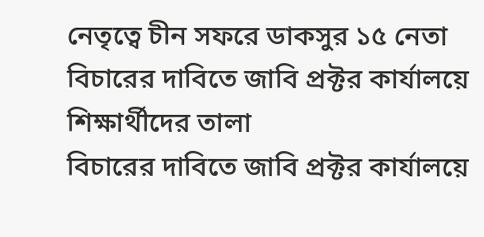নেতৃত্বে চীন সফরে ডাকসুর ১৫ নেতা
বিচারের দাবিতে জাবি প্রক্টর কার্যালয়ে শিক্ষার্থীদের তালা
বিচারের দাবিতে জাবি প্রক্টর কার্যালয়ে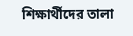শিক্ষার্থীদের তালা